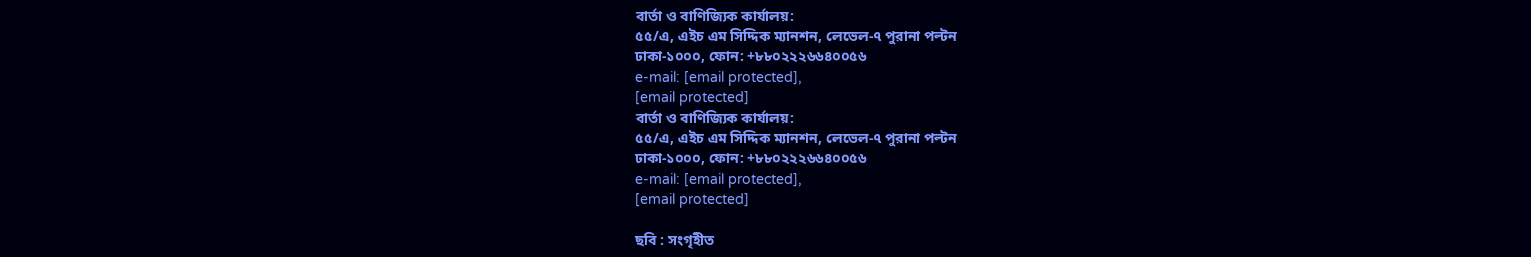বার্তা ও বাণিজ্যিক কার্যালয়:
৫৫/এ, এইচ এম সিদ্দিক ম্যানশন, লেভেল-৭ পুরানা পল্টন
ঢাকা-১০০০, ফোন: +৮৮০২২২৬৬৪০০৫৬
e-mail: [email protected],
[email protected]
বার্তা ও বাণিজ্যিক কার্যালয়:
৫৫/এ, এইচ এম সিদ্দিক ম্যানশন, লেভেল-৭ পুরানা পল্টন
ঢাকা-১০০০, ফোন: +৮৮০২২২৬৬৪০০৫৬
e-mail: [email protected],
[email protected]

ছবি : সংগৃহীত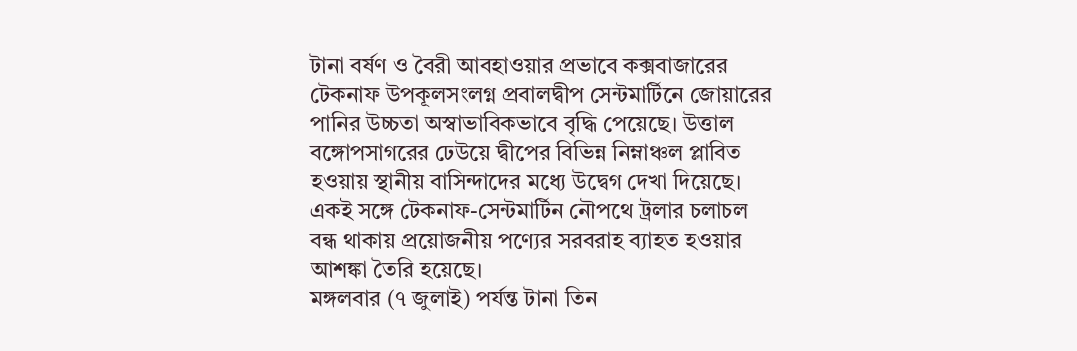টানা বর্ষণ ও বৈরী আবহাওয়ার প্রভাবে কক্সবাজারের টেকনাফ উপকূলসংলগ্ন প্রবালদ্বীপ সেন্টমার্টিনে জোয়ারের পানির উচ্চতা অস্বাভাবিকভাবে বৃদ্ধি পেয়েছে। উত্তাল বঙ্গোপসাগরের ঢেউয়ে দ্বীপের বিভিন্ন নিম্নাঞ্চল প্লাবিত হওয়ায় স্থানীয় বাসিন্দাদের মধ্যে উদ্বেগ দেখা দিয়েছে। একই সঙ্গে টেকনাফ-সেন্টমার্টিন নৌপথে ট্রলার চলাচল বন্ধ থাকায় প্রয়োজনীয় পণ্যের সরবরাহ ব্যাহত হওয়ার আশঙ্কা তৈরি হয়েছে।
মঙ্গলবার (৭ জুলাই) পর্যন্ত টানা তিন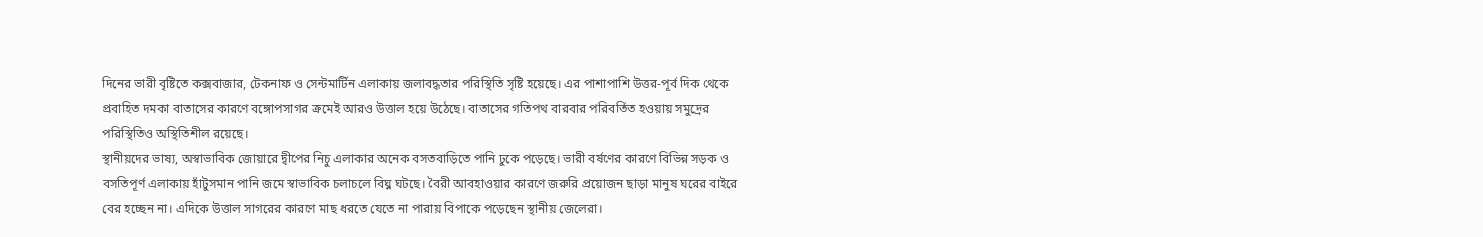দিনের ভারী বৃষ্টিতে কক্সবাজার, টেকনাফ ও সেন্টমার্টিন এলাকায় জলাবদ্ধতার পরিস্থিতি সৃষ্টি হয়েছে। এর পাশাপাশি উত্তর-পূর্ব দিক থেকে প্রবাহিত দমকা বাতাসের কারণে বঙ্গোপসাগর ক্রমেই আরও উত্তাল হয়ে উঠেছে। বাতাসের গতিপথ বারবার পরিবর্তিত হওয়ায় সমুদ্রের পরিস্থিতিও অস্থিতিশীল রয়েছে।
স্থানীয়দের ভাষ্য, অস্বাভাবিক জোয়ারে দ্বীপের নিচু এলাকার অনেক বসতবাড়িতে পানি ঢুকে পড়েছে। ভারী বর্ষণের কারণে বিভিন্ন সড়ক ও বসতিপূর্ণ এলাকায় হাঁটুসমান পানি জমে স্বাভাবিক চলাচলে বিঘ্ন ঘটছে। বৈরী আবহাওয়ার কারণে জরুরি প্রয়োজন ছাড়া মানুষ ঘরের বাইরে বের হচ্ছেন না। এদিকে উত্তাল সাগরের কারণে মাছ ধরতে যেতে না পারায় বিপাকে পড়েছেন স্থানীয় জেলেরা।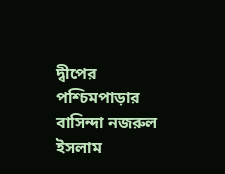দ্বীপের পশ্চিমপাড়ার বাসিন্দা নজরুল ইসলাম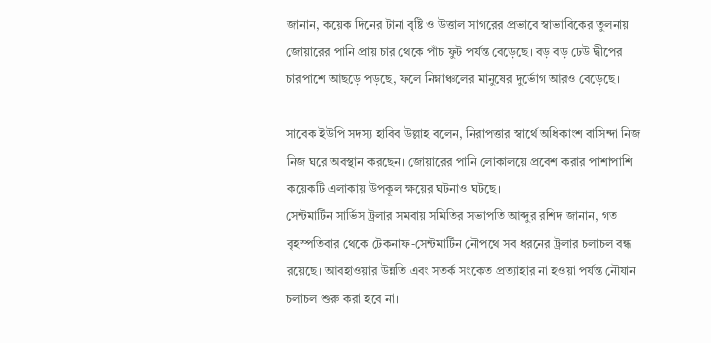জানান, কয়েক দিনের টানা বৃষ্টি ও উত্তাল সাগরের প্রভাবে স্বাভাবিকের তুলনায় জোয়ারের পানি প্রায় চার থেকে পাঁচ ফুট পর্যন্ত বেড়েছে। বড় বড় ঢেউ দ্বীপের চারপাশে আছড়ে পড়ছে, ফলে নিম্নাঞ্চলের মানুষের দুর্ভোগ আরও বেড়েছে।

সাবেক ইউপি সদস্য হাবিব উল্লাহ বলেন, নিরাপত্তার স্বার্থে অধিকাংশ বাসিন্দা নিজ নিজ ঘরে অবস্থান করছেন। জোয়ারের পানি লোকালয়ে প্রবেশ করার পাশাপাশি কয়েকটি এলাকায় উপকূল ক্ষয়ের ঘটনাও ঘটছে।
সেন্টমার্টিন সার্ভিস ট্রলার সমবায় সমিতির সভাপতি আব্দুর রশিদ জানান, গত বৃহস্পতিবার থেকে টেকনাফ-সেন্টমার্টিন নৌপথে সব ধরনের ট্রলার চলাচল বন্ধ রয়েছে। আবহাওয়ার উন্নতি এবং সতর্ক সংকেত প্রত্যাহার না হওয়া পর্যন্ত নৌযান চলাচল শুরু করা হবে না।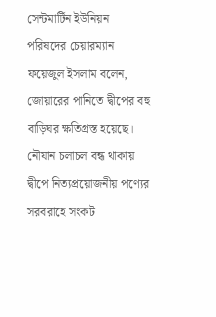সেন্টমার্টিন ইউনিয়ন পরিষদের চেয়ারম্যান ফয়েজুল ইসলাম বলেন, জোয়ারের পানিতে দ্বীপের বহু বাড়িঘর ক্ষতিগ্রস্ত হয়েছে। নৌযান চলাচল বন্ধ থাকায় দ্বীপে নিত্যপ্রয়োজনীয় পণ্যের সরবরাহে সংকট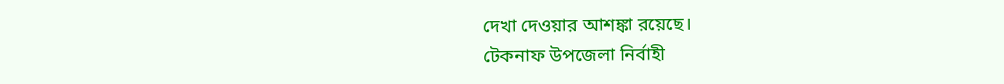দেখা দেওয়ার আশঙ্কা রয়েছে।
টেকনাফ উপজেলা নির্বাহী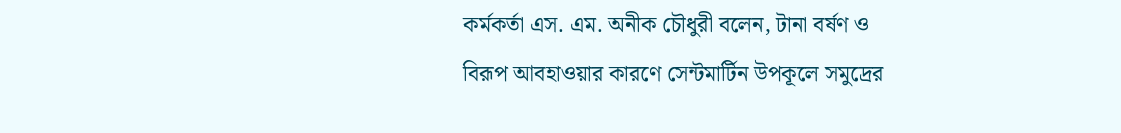কর্মকর্তা এস. এম. অনীক চৌধুরী বলেন, টানা বর্ষণ ও বিরূপ আবহাওয়ার কারণে সেন্টমার্টিন উপকূলে সমুদ্রের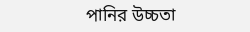পানির উচ্চতা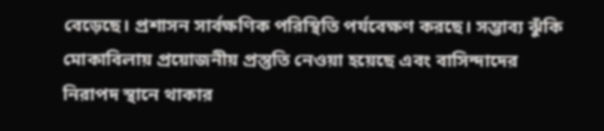বেড়েছে। প্রশাসন সার্বক্ষণিক পরিস্থিতি পর্যবেক্ষণ করছে। সম্ভাব্য ঝুঁকি মোকাবিলায় প্রয়োজনীয় প্রস্তুতি নেওয়া হয়েছে এবং বাসিন্দাদের নিরাপদ স্থানে থাকার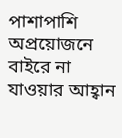পাশাপাশি অপ্রয়োজনে বাইরে না যাওয়ার আহ্বান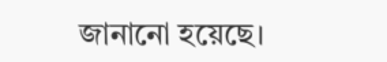জানানো হয়েছে।